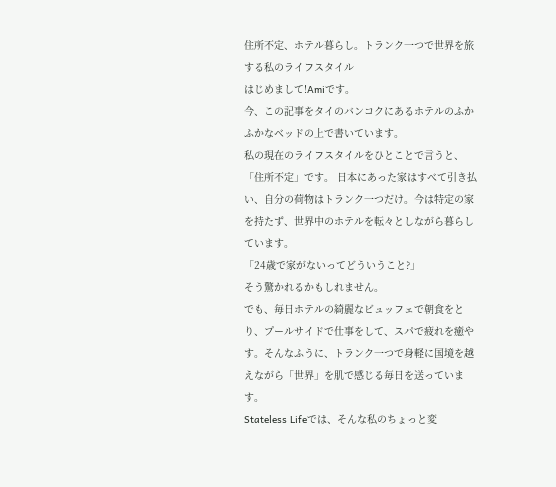住所不定、ホテル暮らし。トランク一つで世界を旅する私のライフスタイル
はじめまして!Amiです。
今、この記事をタイのバンコクにあるホテルのふかふかなベッドの上で書いています。
私の現在のライフスタイルをひとことで言うと、「住所不定」です。 日本にあった家はすべて引き払い、自分の荷物はトランク一つだけ。今は特定の家を持たず、世界中のホテルを転々としながら暮らしています。
「24歳で家がないってどういうこと?」
そう驚かれるかもしれません。
でも、毎日ホテルの綺麗なビュッフェで朝食をとり、プールサイドで仕事をして、スパで疲れを癒やす。そんなふうに、トランク一つで身軽に国境を越えながら「世界」を肌で感じる毎日を送っています。
Stateless Lifeでは、そんな私のちょっと変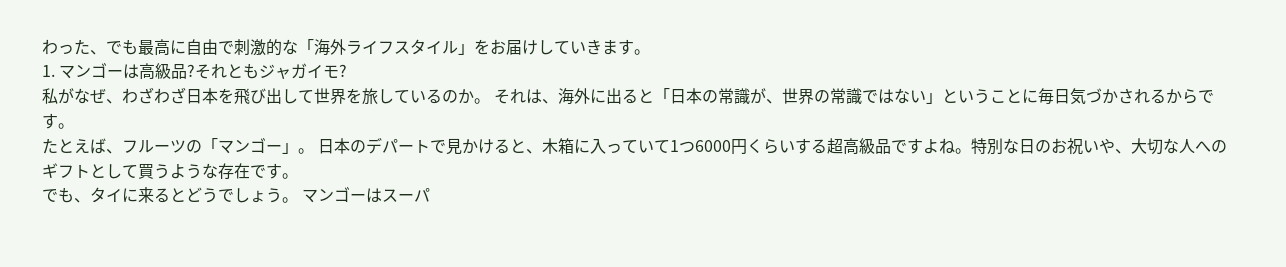わった、でも最高に自由で刺激的な「海外ライフスタイル」をお届けしていきます。
1. マンゴーは高級品?それともジャガイモ?
私がなぜ、わざわざ日本を飛び出して世界を旅しているのか。 それは、海外に出ると「日本の常識が、世界の常識ではない」ということに毎日気づかされるからです。
たとえば、フルーツの「マンゴー」。 日本のデパートで見かけると、木箱に入っていて1つ6000円くらいする超高級品ですよね。特別な日のお祝いや、大切な人へのギフトとして買うような存在です。
でも、タイに来るとどうでしょう。 マンゴーはスーパ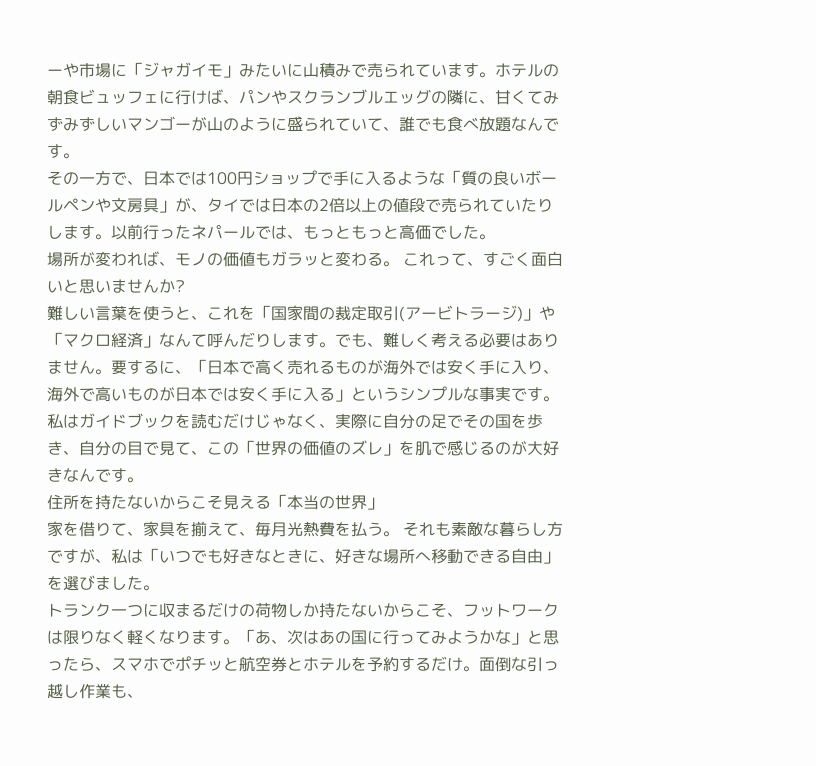ーや市場に「ジャガイモ」みたいに山積みで売られています。ホテルの朝食ビュッフェに行けば、パンやスクランブルエッグの隣に、甘くてみずみずしいマンゴーが山のように盛られていて、誰でも食べ放題なんです。
その一方で、日本では100円ショップで手に入るような「質の良いボールペンや文房具」が、タイでは日本の2倍以上の値段で売られていたりします。以前行ったネパールでは、もっともっと高価でした。
場所が変われば、モノの価値もガラッと変わる。 これって、すごく面白いと思いませんか?
難しい言葉を使うと、これを「国家間の裁定取引(アービトラージ)」や「マクロ経済」なんて呼んだりします。でも、難しく考える必要はありません。要するに、「日本で高く売れるものが海外では安く手に入り、海外で高いものが日本では安く手に入る」というシンプルな事実です。
私はガイドブックを読むだけじゃなく、実際に自分の足でその国を歩き、自分の目で見て、この「世界の価値のズレ」を肌で感じるのが大好きなんです。
住所を持たないからこそ見える「本当の世界」
家を借りて、家具を揃えて、毎月光熱費を払う。 それも素敵な暮らし方ですが、私は「いつでも好きなときに、好きな場所へ移動できる自由」を選びました。
トランク一つに収まるだけの荷物しか持たないからこそ、フットワークは限りなく軽くなります。「あ、次はあの国に行ってみようかな」と思ったら、スマホでポチッと航空券とホテルを予約するだけ。面倒な引っ越し作業も、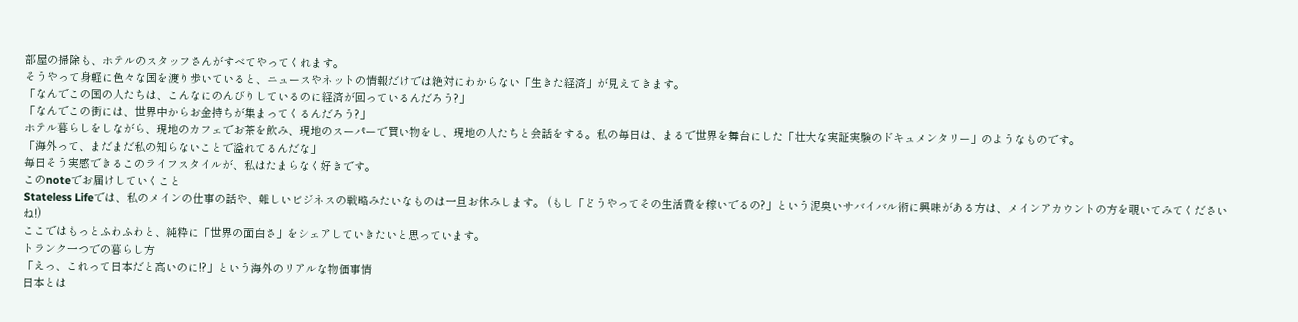部屋の掃除も、ホテルのスタッフさんがすべてやってくれます。
そうやって身軽に色々な国を渡り歩いていると、ニュースやネットの情報だけでは絶対にわからない「生きた経済」が見えてきます。
「なんでこの国の人たちは、こんなにのんびりしているのに経済が回っているんだろう?」
「なんでこの街には、世界中からお金持ちが集まってくるんだろう?」
ホテル暮らしをしながら、現地のカフェでお茶を飲み、現地のスーパーで買い物をし、現地の人たちと会話をする。私の毎日は、まるで世界を舞台にした「壮大な実証実験のドキュメンタリー」のようなものです。
「海外って、まだまだ私の知らないことで溢れてるんだな」
毎日そう実感できるこのライフスタイルが、私はたまらなく好きです。
このnoteでお届けしていくこと
Stateless Lifeでは、私のメインの仕事の話や、難しいビジネスの戦略みたいなものは一旦お休みします。 (もし「どうやってその生活費を稼いでるの?」という泥臭いサバイバル術に興味がある方は、メインアカウントの方を覗いてみてくださいね!)
ここではもっとふわふわと、純粋に「世界の面白さ」をシェアしていきたいと思っています。
トランク一つでの暮らし方
「えっ、これって日本だと高いのに!?」という海外のリアルな物価事情
日本とは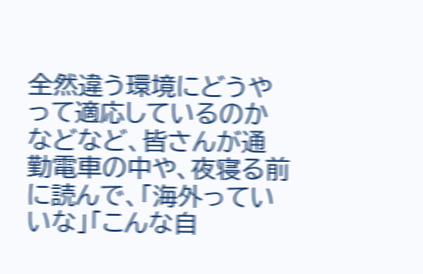全然違う環境にどうやって適応しているのか
などなど、皆さんが通勤電車の中や、夜寝る前に読んで、「海外っていいな」「こんな自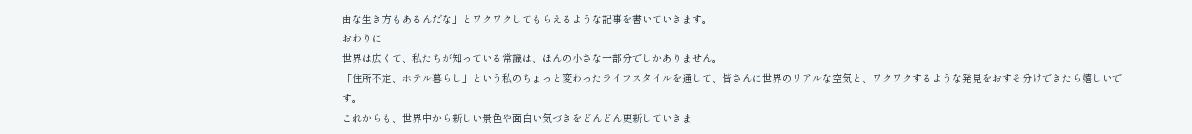由な生き方もあるんだな」とワクワクしてもらえるような記事を書いていきます。
おわりに
世界は広くて、私たちが知っている常識は、ほんの小さな一部分でしかありません。
「住所不定、ホテル暮らし」という私のちょっと変わったライフスタイルを通して、皆さんに世界のリアルな空気と、ワクワクするような発見をおすそ分けできたら嬉しいです。
これからも、世界中から新しい景色や面白い気づきをどんどん更新していきま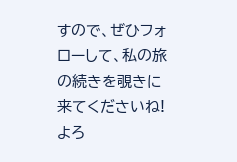すので、ぜひフォローして、私の旅の続きを覗きに来てくださいね!
よろ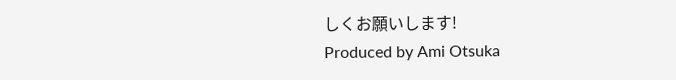しくお願いします!
Produced by Ami Otsuka